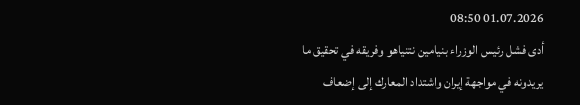01.07.2026 08:50
أدى فشل رئيس الوزراء بنيامين نتنياهو وفريقه في تحقيق ما يريدونه في مواجهة إيران واشتداد المعارك إلى إضعاف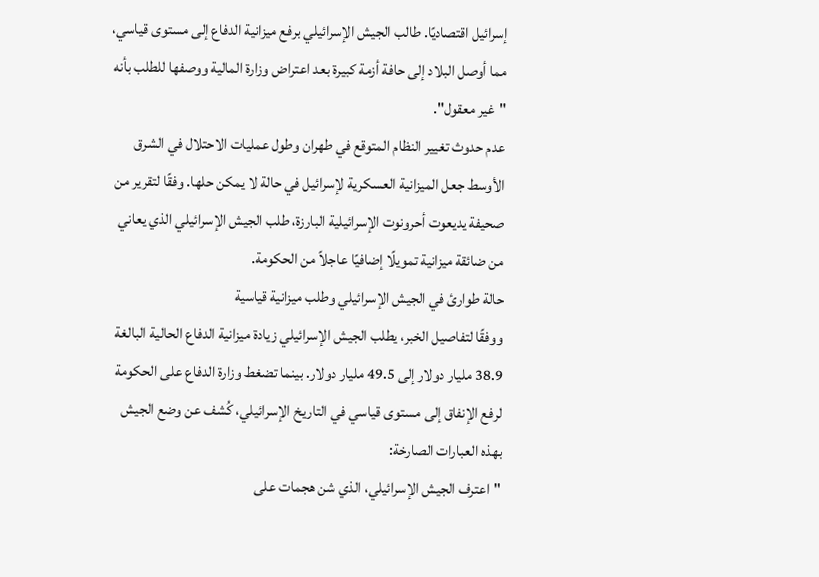إسرائيل اقتصاديًا. طالب الجيش الإسرائيلي برفع ميزانية الدفاع إلى مستوى قياسي، مما أوصل البلاد إلى حافة أزمة كبيرة بعد اعتراض وزارة المالية ووصفها للطلب بأنه "غير معقول".
عدم حدوث تغيير النظام المتوقع في طهران وطول عمليات الاحتلال في الشرق الأوسط جعل الميزانية العسكرية لإسرائيل في حالة لا يمكن حلها. وفقًا لتقرير من صحيفة يديعوت أحرونوت الإسرائيلية البارزة، طلب الجيش الإسرائيلي الذي يعاني من ضائقة ميزانية تمويلًا إضافيًا عاجلاً من الحكومة.
حالة طوارئ في الجيش الإسرائيلي وطلب ميزانية قياسية
ووفقًا لتفاصيل الخبر، يطلب الجيش الإسرائيلي زيادة ميزانية الدفاع الحالية البالغة 38.9 مليار دولار إلى 49.5 مليار دولار. بينما تضغط وزارة الدفاع على الحكومة لرفع الإنفاق إلى مستوى قياسي في التاريخ الإسرائيلي، كُشف عن وضع الجيش بهذه العبارات الصارخة:
"اعترف الجيش الإسرائيلي، الذي شن هجمات على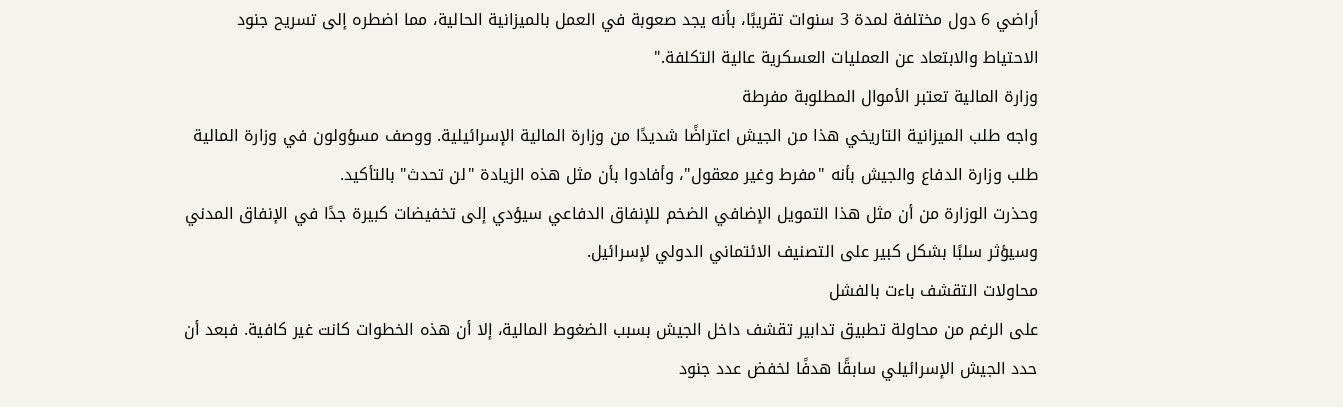أراضي 6 دول مختلفة لمدة 3 سنوات تقريبًا، بأنه يجد صعوبة في العمل بالميزانية الحالية، مما اضطره إلى تسريح جنود الاحتياط والابتعاد عن العمليات العسكرية عالية التكلفة."
وزارة المالية تعتبر الأموال المطلوبة مفرطة
واجه طلب الميزانية التاريخي هذا من الجيش اعتراضًا شديدًا من وزارة المالية الإسرائيلية. ووصف مسؤولون في وزارة المالية طلب وزارة الدفاع والجيش بأنه "مفرط وغير معقول"، وأفادوا بأن مثل هذه الزيادة "لن تحدث" بالتأكيد.
وحذرت الوزارة من أن مثل هذا التمويل الإضافي الضخم للإنفاق الدفاعي سيؤدي إلى تخفيضات كبيرة جدًا في الإنفاق المدني وسيؤثر سلبًا بشكل كبير على التصنيف الائتماني الدولي لإسرائيل.
محاولات التقشف باءت بالفشل
على الرغم من محاولة تطبيق تدابير تقشف داخل الجيش بسبب الضغوط المالية، إلا أن هذه الخطوات كانت غير كافية. فبعد أن حدد الجيش الإسرائيلي سابقًا هدفًا لخفض عدد جنود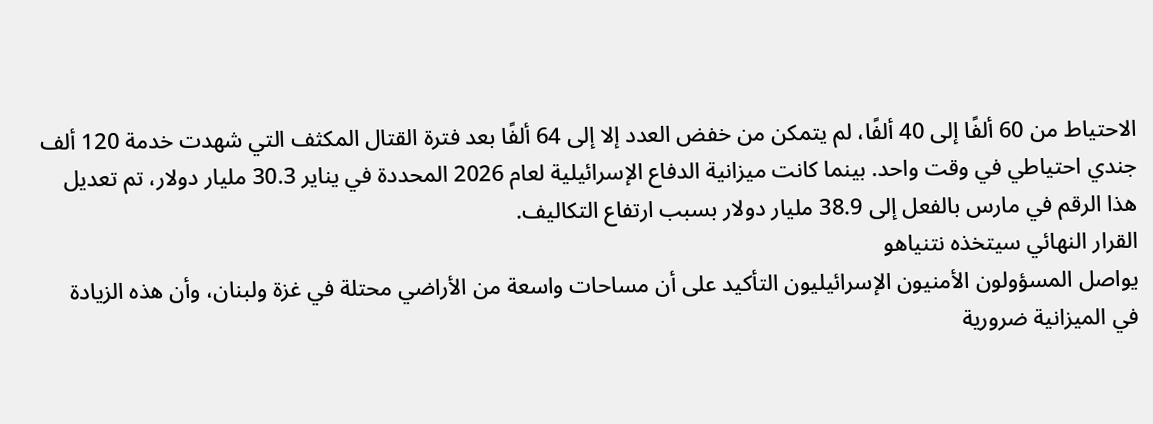الاحتياط من 60 ألفًا إلى 40 ألفًا، لم يتمكن من خفض العدد إلا إلى 64 ألفًا بعد فترة القتال المكثف التي شهدت خدمة 120 ألف جندي احتياطي في وقت واحد. بينما كانت ميزانية الدفاع الإسرائيلية لعام 2026 المحددة في يناير 30.3 مليار دولار، تم تعديل هذا الرقم في مارس بالفعل إلى 38.9 مليار دولار بسبب ارتفاع التكاليف.
القرار النهائي سيتخذه نتنياهو
يواصل المسؤولون الأمنيون الإسرائيليون التأكيد على أن مساحات واسعة من الأراضي محتلة في غزة ولبنان، وأن هذه الزيادة في الميزانية ضرورية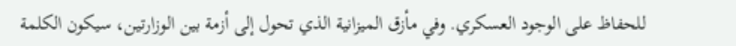للحفاظ على الوجود العسكري. وفي مأزق الميزانية الذي تحول إلى أزمة بين الوزارتين، سيكون الكلمة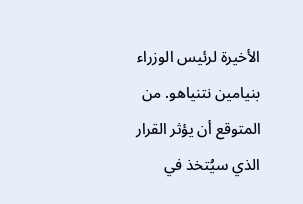الأخيرة لرئيس الوزراء بنيامين نتنياهو. من المتوقع أن يؤثر القرار الذي سيُتخذ في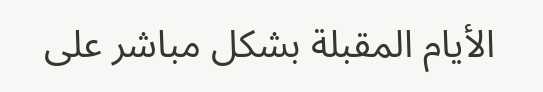الأيام المقبلة بشكل مباشر على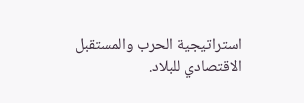استراتيجية الحرب والمستقبل الاقتصادي للبلاد.